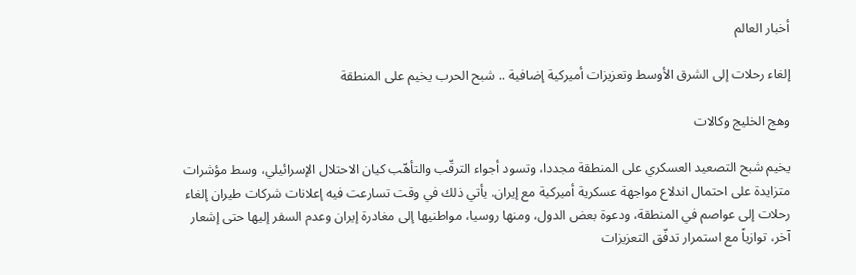أخبار العالم

إلغاء رحلات إلى الشرق الأوسط وتعزيزات أميركية إضافية .. شبح الحرب يخيم على المنطقة

وهج الخليج وكالات

يخيم شبح التصعيد العسكري على المنطقة مجددا، وتسود أجواء الترقّب والتأهّب كيان الاحتلال الإسرائيلي، وسط مؤشرات متزايدة على احتمال اندلاع مواجهة عسكرية أميركية مع إيران. يأتي ذلك في وقت تسارعت فيه إعلانات شركات طيران إلغاء رحلات إلى عواصم في المنطقة، ودعوة بعض الدول، ومنها روسيا، مواطنيها إلى مغادرة إيران وعدم السفر إليها حتى إشعار آخر، توازياً مع استمرار تدفّق التعزيزات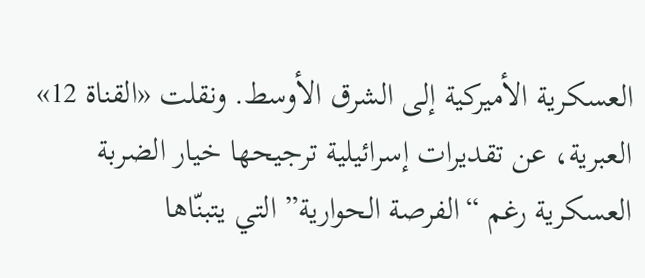العسكرية الأميركية إلى الشرق الأوسط. ونقلت «القناة 12» العبرية، عن تقديرات إسرائيلية ترجيحها خيار الضربة العسكرية رغم “الفرصة الحوارية” التي يتبنّاها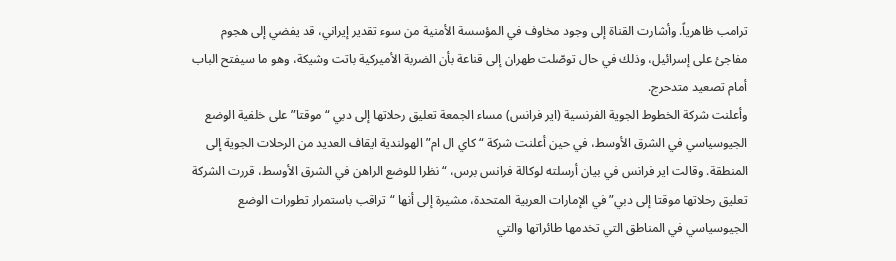ترامب ظاهرياً. وأشارت القناة إلى وجود مخاوف في المؤسسة الأمنية من سوء تقدير إيراني، قد يفضي إلى هجوم مفاجئ على إسرائيل، وذلك في حال توصّلت طهران إلى قناعة بأن الضربة الأميركية باتت وشيكة، وهو ما سيفتح الباب أمام تصعيد متدحرج.
وأعلنت شركة الخطوط الجوية الفرنسية (اير فرانس) مساء الجمعة تعليق رحلاتها إلى دبي “موقتا” على خلفية الوضع الجيوسياسي في الشرق الأوسط، في حين أعلنت شركة “كاي ال ام” الهولندية ايقاف العديد من الرحلات الجوية إلى المنطقة. وقالت اير فرانس في بيان أرسلته لوكالة فرانس برس، “نظرا للوضع الراهن في الشرق الأوسط، قررت الشركة تعليق رحلاتها موقتا إلى دبي” في الإمارات العربية المتحدة، مشيرة إلى أنها “تراقب باستمرار تطورات الوضع الجيوسياسي في المناطق التي تخدمها طائراتها والتي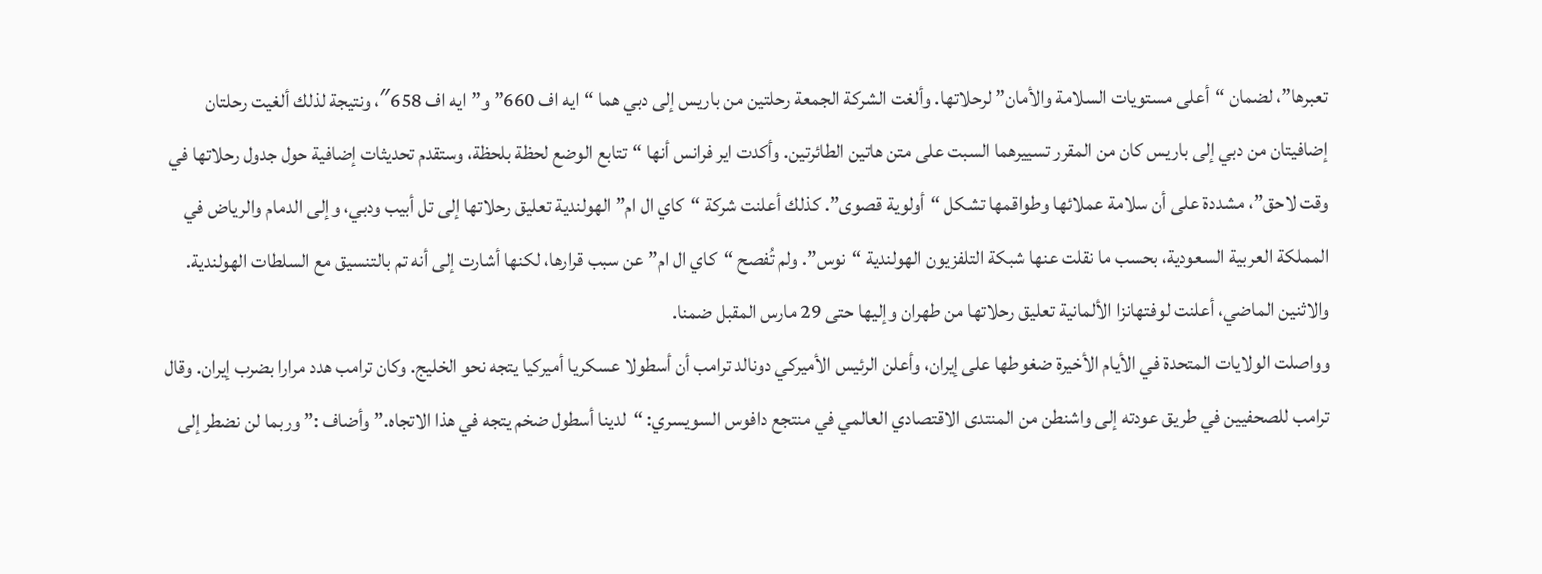تعبرها”، لضمان “أعلى مستويات السلامة والأمان” لرحلاتها. وألغت الشركة الجمعة رحلتين من باريس إلى دبي هما “ايه اف 660” و”ايه اف 658″، ونتيجة لذلك ألغيت رحلتان إضافيتان من دبي إلى باريس كان من المقرر تسييرهما السبت على متن هاتين الطائرتين. وأكدت اير فرانس أنها “تتابع الوضع لحظة بلحظة، وستقدم تحديثات إضافية حول جدول رحلاتها في وقت لاحق”، مشددة على أن سلامة عملائها وطواقمها تشكل “أولوية قصوى”. كذلك أعلنت شركة “كاي ال ام” الهولندية تعليق رحلاتها إلى تل أبيب ودبي، وإلى الدمام والرياض في المملكة العربية السعودية، بحسب ما نقلت عنها شبكة التلفزيون الهولندية “نوس”. ولم تُفصح “كاي ال ام” عن سبب قرارها، لكنها أشارت إلى أنه تم بالتنسيق مع السلطات الهولندية. والاثنين الماضي، أعلنت لوفتهانزا الألمانية تعليق رحلاتها من طهران وإليها حتى 29 مارس المقبل ضمنا.
وواصلت الولايات المتحدة في الأيام الأخيرة ضغوطها على إيران، وأعلن الرئيس الأميركي دونالد ترامب أن أسطولا عسكريا أميركيا يتجه نحو الخليج. وكان ترامب هدد مرارا بضرب إيران. وقال ترامب للصحفيين في طريق عودته إلى واشنطن من المنتدى الاقتصادي العالمي في منتجع دافوس السويسري: “لدينا أسطول ضخم يتجه في هذا الاتجاه.” وأضاف :” وربما لن نضطر إلى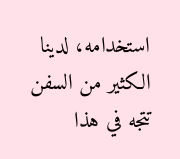استخدامه، لدينا الكثير من السفن تتجه في هذا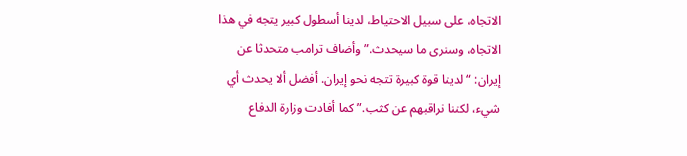الاتجاه، على سبيل الاحتياط، لدينا أسطول كبير يتجه في هذا الاتجاه، وسنرى ما سيحدث.” وأضاف ترامب متحدثا عن إيران: “لدينا قوة كبيرة تتجه نحو إيران. أفضل ألا يحدث أي شيء، لكننا نراقبهم عن كثب.” كما أفادت وزارة الدفاع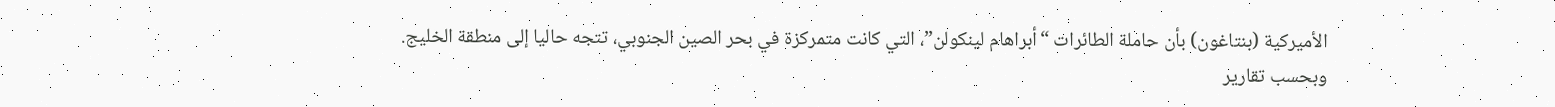الأميركية (بنتاغون) بأن حاملة الطائرات “أبراهام لينكولن”، التي كانت متمركزة في بحر الصين الجنوبي، تتجه حاليا إلى منطقة الخليج.
وبحسب تقارير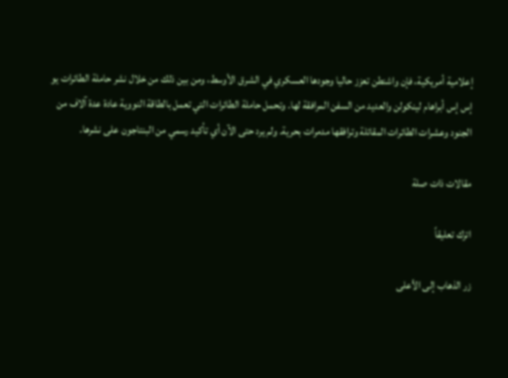إعلامية أمريكية، فإن واشنطن تعزز حاليا وجودها العسكري في الشرق الأوسط، ومن بين ذلك من خلال نشر حاملة الطائرات يو إس إس أبراهام لينكولن والعديد من السفن المرافقة لها. وتحمل حاملة الطائرات التي تعمل بالطاقة النووية عادة عدة آلاف من الجنود وعشرات الطائرات المقاتلة وترافقها مدمرات بحرية. ولم يرد حتى الآن أي تأكيد رسمي من البنتاجون على نشرها.

مقالات ذات صلة

اترك تعليقاً

زر الذهاب إلى الأعلى